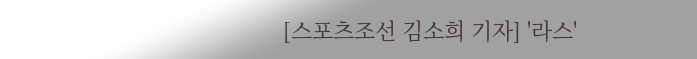[스포츠조선 김소희 기자] '라스'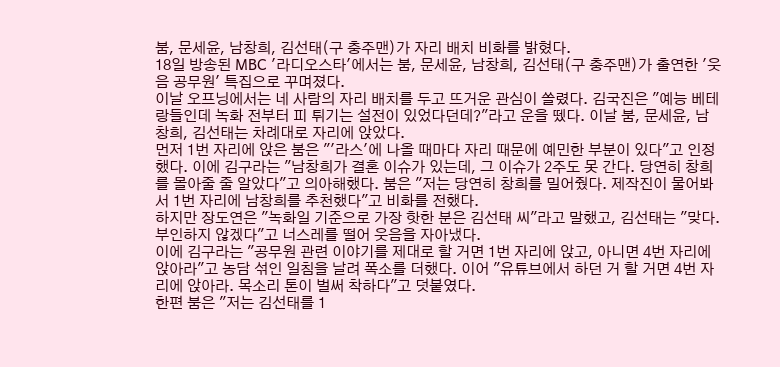붐, 문세윤, 남창희, 김선태(구 충주맨)가 자리 배치 비화를 밝혔다.
18일 방송된 MBC '라디오스타'에서는 붐, 문세윤, 남창희, 김선태(구 충주맨)가 출연한 '웃음 공무원' 특집으로 꾸며졌다.
이날 오프닝에서는 네 사람의 자리 배치를 두고 뜨거운 관심이 쏠렸다. 김국진은 "예능 베테랑들인데 녹화 전부터 피 튀기는 설전이 있었다던데?"라고 운을 뗐다. 이날 붐, 문세윤, 남창희, 김선태는 차례대로 자리에 앉았다.
먼저 1번 자리에 앉은 붐은 "'라스'에 나올 때마다 자리 때문에 예민한 부분이 있다"고 인정했다. 이에 김구라는 "남창희가 결혼 이슈가 있는데, 그 이슈가 2주도 못 간다. 당연히 창희를 몰아줄 줄 알았다"고 의아해했다. 붐은 "저는 당연히 창희를 밀어줬다. 제작진이 물어봐서 1번 자리에 남창희를 추천했다"고 비화를 전했다.
하지만 장도연은 "녹화일 기준으로 가장 핫한 분은 김선태 씨"라고 말했고, 김선태는 "맞다. 부인하지 않겠다"고 너스레를 떨어 웃음을 자아냈다.
이에 김구라는 "공무원 관련 이야기를 제대로 할 거면 1번 자리에 앉고, 아니면 4번 자리에 앉아라"고 농담 섞인 일침을 날려 폭소를 더했다. 이어 "유튜브에서 하던 거 할 거면 4번 자리에 앉아라. 목소리 톤이 벌써 착하다"고 덧붙였다.
한편 붐은 "저는 김선태를 1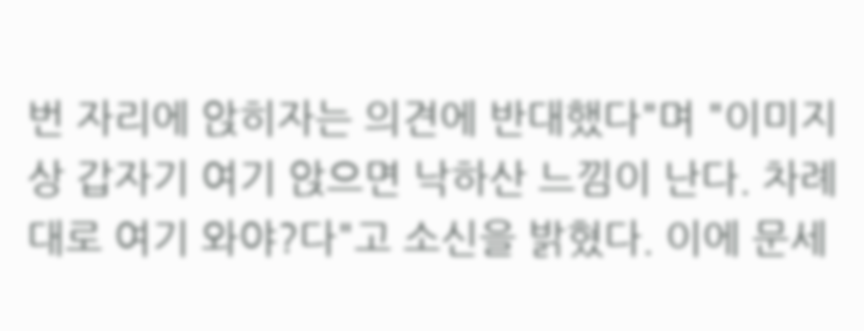번 자리에 앉히자는 의견에 반대했다"며 "이미지상 갑자기 여기 앉으면 낙하산 느낌이 난다. 차례대로 여기 와야?다"고 소신을 밝혔다. 이에 문세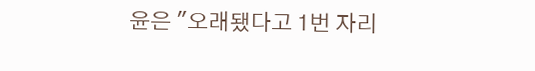윤은 "오래됐다고 1번 자리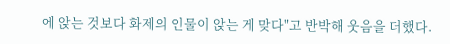에 앉는 것보다 화제의 인물이 앉는 게 맞다"고 반박해 웃음을 더했다.